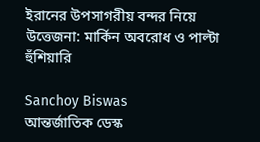ইরানের উপসাগরীয় বন্দর নিয়ে উত্তেজনা: মার্কিন অবরোধ ও পাল্টা হুঁশিয়ারি

Sanchoy Biswas
আন্তর্জাতিক ডেস্ক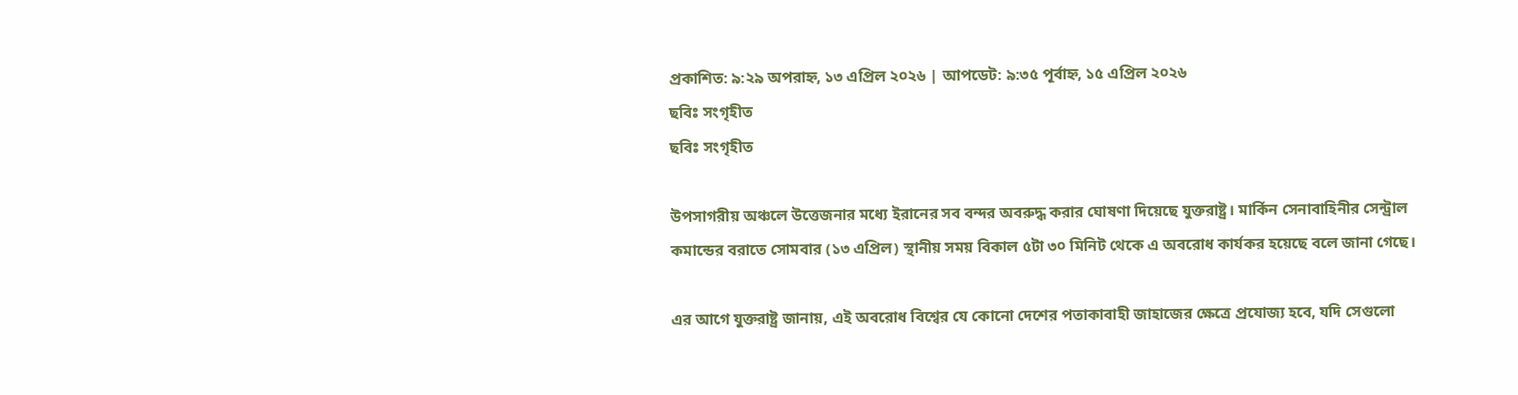প্রকাশিত: ৯:২৯ অপরাহ্ন, ১৩ এপ্রিল ২০২৬ | আপডেট: ৯:৩৫ পূর্বাহ্ন, ১৫ এপ্রিল ২০২৬
ছবিঃ সংগৃহীত
ছবিঃ সংগৃহীত

উপসাগরীয় অঞ্চলে উত্তেজনার মধ্যে ইরানের সব বন্দর অবরুদ্ধ করার ঘোষণা দিয়েছে যুক্তরাষ্ট্র। মার্কিন সেনাবাহিনীর সেন্ট্রাল কমান্ডের বরাতে সোমবার (১৩ এপ্রিল) স্থানীয় সময় বিকাল ৫টা ৩০ মিনিট থেকে এ অবরোধ কার্যকর হয়েছে বলে জানা গেছে।

এর আগে যুক্তরাষ্ট্র জানায়, এই অবরোধ বিশ্বের যে কোনো দেশের পতাকাবাহী জাহাজের ক্ষেত্রে প্রযোজ্য হবে, যদি সেগুলো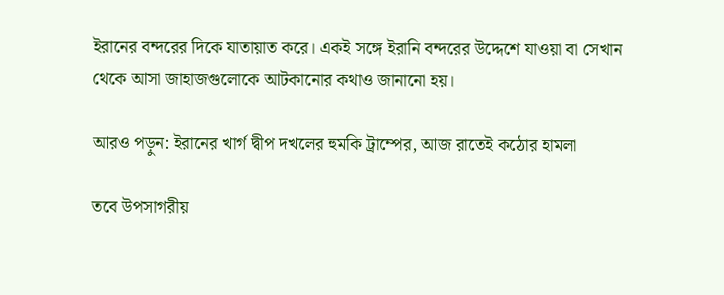ইরানের বন্দরের দিকে যাতায়াত করে। একই সঙ্গে ইরানি বন্দরের উদ্দেশে যাওয়া বা সেখান থেকে আসা জাহাজগুলোকে আটকানোর কথাও জানানো হয়।

আরও পড়ুন: ইরানের খার্গ দ্বীপ দখলের হুমকি ট্রাম্পের, আজ রাতেই কঠোর হামলা

তবে উপসাগরীয়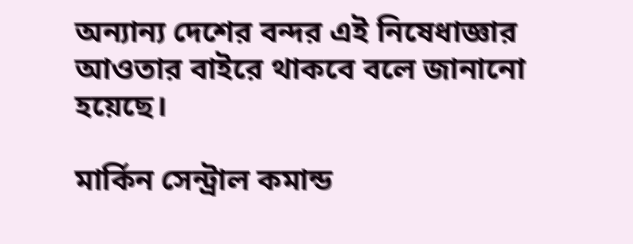অন্যান্য দেশের বন্দর এই নিষেধাজ্ঞার আওতার বাইরে থাকবে বলে জানানো হয়েছে।

মার্কিন সেন্ট্রাল কমান্ড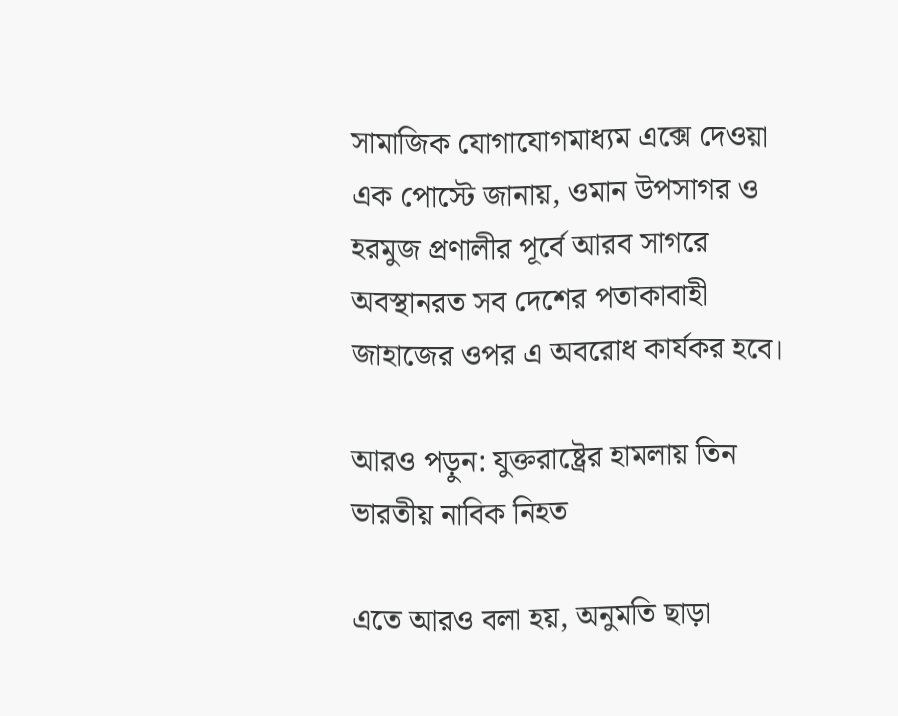সামাজিক যোগাযোগমাধ্যম এক্সে দেওয়া এক পোস্টে জানায়, ওমান উপসাগর ও হরমুজ প্রণালীর পূর্বে আরব সাগরে অবস্থানরত সব দেশের পতাকাবাহী জাহাজের ওপর এ অবরোধ কার্যকর হবে।

আরও পড়ুন: যুক্তরাষ্ট্রের হামলায় তিন ভারতীয় নাবিক নিহত

এতে আরও বলা হয়, অনুমতি ছাড়া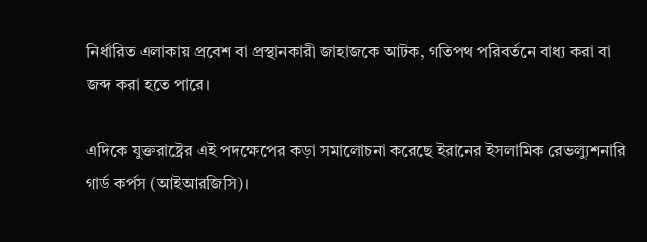নির্ধারিত এলাকায় প্রবেশ বা প্রস্থানকারী জাহাজকে আটক, গতিপথ পরিবর্তনে বাধ্য করা বা জব্দ করা হতে পারে।

এদিকে যুক্তরাষ্ট্রের এই পদক্ষেপের কড়া সমালোচনা করেছে ইরানের ইসলামিক রেভল্যুশনারি গার্ড কর্পস (আইআরজিসি)।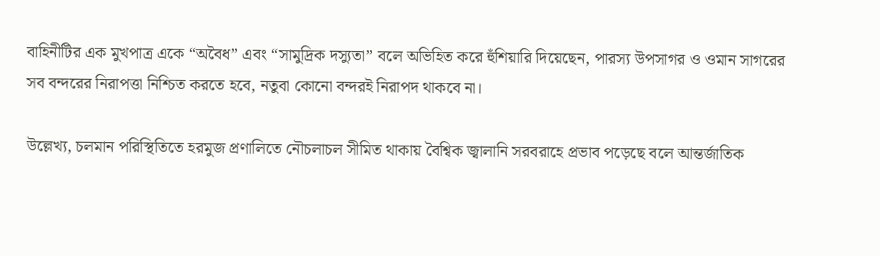বাহিনীটির এক মুখপাত্র একে “অবৈধ” এবং “সামুদ্রিক দস্যুতা” বলে অভিহিত করে হুঁশিয়ারি দিয়েছেন, পারস্য উপসাগর ও ওমান সাগরের সব বন্দরের নিরাপত্তা নিশ্চিত করতে হবে, নতুবা কোনো বন্দরই নিরাপদ থাকবে না।

উল্লেখ্য, চলমান পরিস্থিতিতে হরমুজ প্রণালিতে নৌচলাচল সীমিত থাকায় বৈশ্বিক জ্বালানি সরবরাহে প্রভাব পড়েছে বলে আন্তর্জাতিক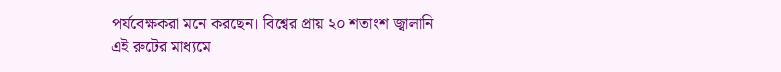পর্যবেক্ষকরা মনে করছেন। বিশ্বের প্রায় ২০ শতাংশ জ্বালানি এই রুটের মাধ্যমে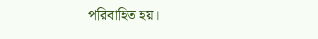পরিবাহিত হয়।